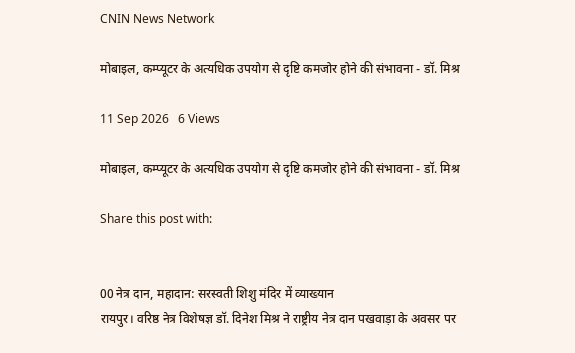CNIN News Network

मोबाइल, कम्प्यूटर के अत्यधिक उपयोग से दृष्टि कमजोर होने की संभावना - डॉ. मिश्र

11 Sep 2026   6 Views

मोबाइल, कम्प्यूटर के अत्यधिक उपयोग से दृष्टि कमजोर होने की संभावना - डॉ. मिश्र

Share this post with:


00 नेत्र दान, महादान: सरस्वती शिशु मंदिर में व्याख्यान
रायपुर। वरिष्ठ नेत्र विशेषज्ञ डॉ. दिनेश मिश्र ने राष्ट्रीय नेत्र दान पखवाड़ा के अवसर पर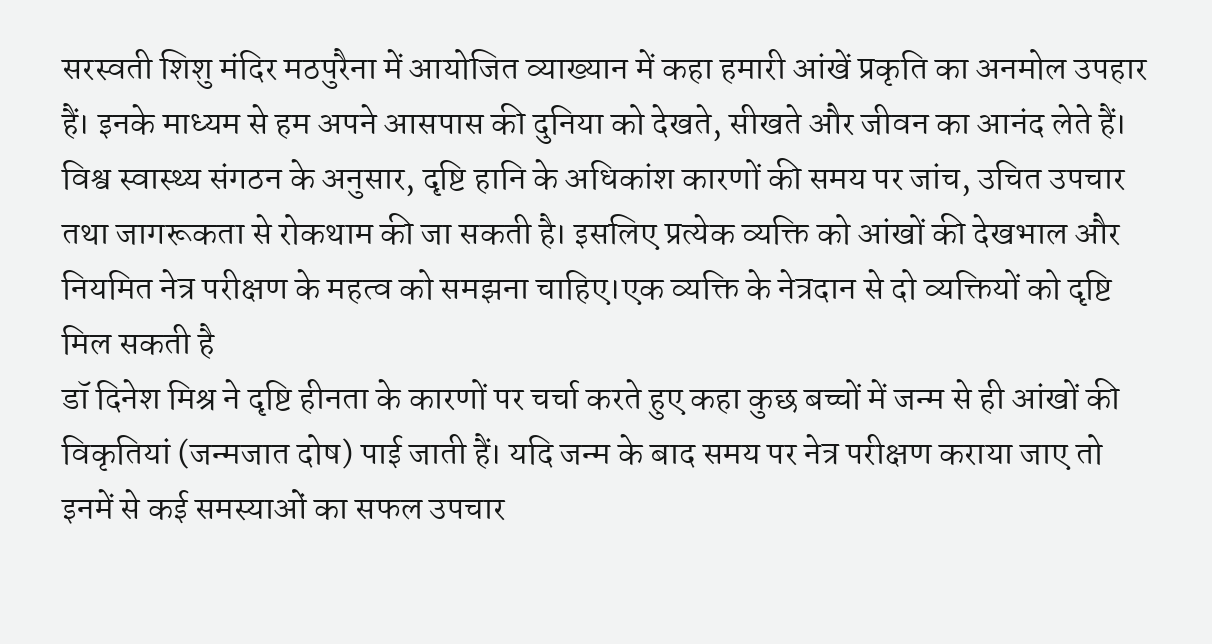सरस्वती शिशु मंदिर मठपुरैना में आयोजित व्याख्यान में कहा हमारी आंखें प्रकृति का अनमोल उपहार हैं। इनके माध्यम से हम अपने आसपास की दुनिया को देखते, सीखते और जीवन का आनंद लेते हैं। विश्व स्वास्थ्य संगठन के अनुसार, दृष्टि हानि के अधिकांश कारणों की समय पर जांच, उचित उपचार तथा जागरूकता से रोकथाम की जा सकती है। इसलिए प्रत्येक व्यक्ति को आंखों की देखभाल और नियमित नेत्र परीक्षण के महत्व को समझना चाहिए।एक व्यक्ति के नेत्रदान से दो व्यक्तियों को दृष्टि मिल सकती है
डॉ दिनेश मिश्र ने दृष्टि हीनता के कारणों पर चर्चा करते हुए कहा कुछ बच्चों में जन्म से ही आंखों की विकृतियां (जन्मजात दोष) पाई जाती हैं। यदि जन्म के बाद समय पर नेत्र परीक्षण कराया जाए तो इनमें से कई समस्याओं का सफल उपचार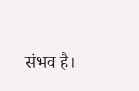संभव है।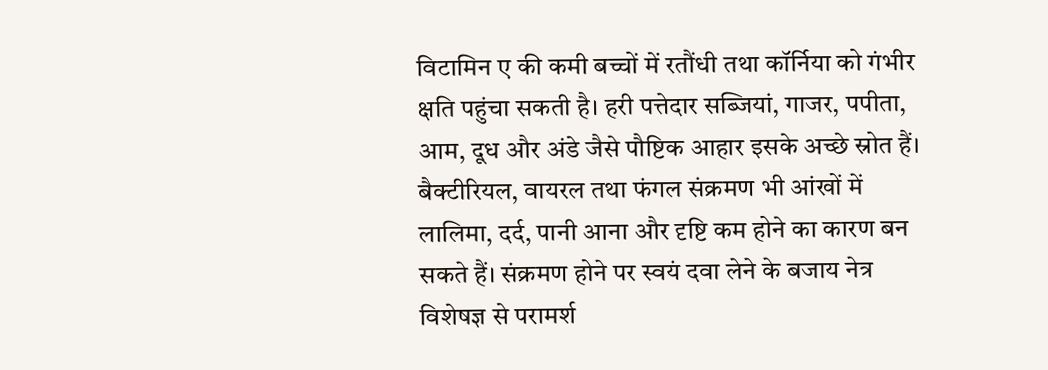विटामिन ए की कमी बच्चों में रतौंधी तथा कॉर्निया को गंभीर क्षति पहुंचा सकती है। हरी पत्तेदार सब्जियां, गाजर, पपीता, आम, दूध और अंडे जैसे पौष्टिक आहार इसके अच्छे स्रोत हैं। बैक्टीरियल, वायरल तथा फंगल संक्रमण भी आंखों में लालिमा, दर्द, पानी आना और दृष्टि कम होने का कारण बन सकते हैं। संक्रमण होने पर स्वयं दवा लेने के बजाय नेत्र विशेषज्ञ से परामर्श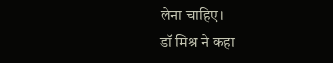लेना चाहिए।
डॉ मिश्र ने कहा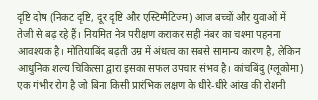दृष्टि दोष (निकट दृष्टि, दूर दृष्टि और एस्टिग्मैटिज्म) आज बच्चों और युवाओं में तेजी से बढ़ रहे हैं। नियमित नेत्र परीक्षण कराकर सही नंबर का चश्मा पहनना आवश्यक है। मोतियाबिंद बढ़ती उम्र में अंधत्व का सबसे सामान्य कारण है, लेकिन आधुनिक शल्य चिकित्सा द्वारा इसका सफल उपचार संभव है। कांचबिंदु (ग्लूकोमा) एक गंभीर रोग है जो बिना किसी प्रारंभिक लक्षण के धीरे-धीरे आंख की रोशनी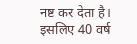नष्ट कर देता है। इसलिए 40 वर्ष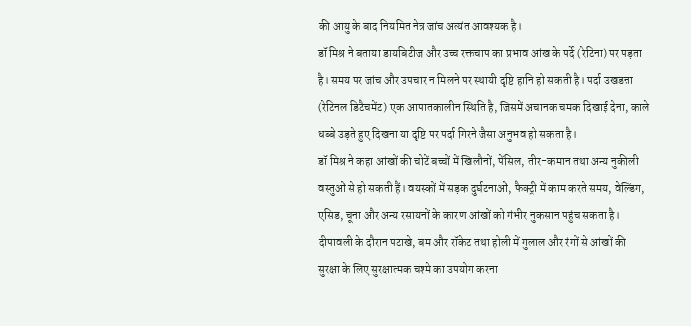की आयु के बाद नियमित नेत्र जांच अत्यंत आवश्यक है।
डॉ मिश्र ने बताया डायबिटीज और उच्च रक्तचाप का प्रभाव आंख के पर्दे (रेटिना) पर पड़ता है। समय पर जांच और उपचार न मिलने पर स्थायी दृष्टि हानि हो सकती है। पर्दा उखडऩा (रेटिनल डिटैचमेंट) एक आपातकालीन स्थिति है, जिसमें अचानक चमक दिखाई देना, काले धब्बे उड़ते हुए दिखना या दृष्टि पर पर्दा गिरने जैसा अनुभव हो सकता है।
डॉ मिश्र ने कहा आंखों की चोटें बच्चों में खिलौनों, पेंसिल, तीर-कमान तथा अन्य नुकीली वस्तुओं से हो सकती हैं। वयस्कों में सड़क दुर्घटनाओं, फैक्ट्री में काम करते समय, वेल्डिंग, एसिड, चूना और अन्य रसायनों के कारण आंखों को गंभीर नुकसान पहुंच सकता है। दीपावली के दौरान पटाखे, बम और रॉकेट तथा होली में गुलाल और रंगों से आंखों की सुरक्षा के लिए सुरक्षात्मक चश्मे का उपयोग करना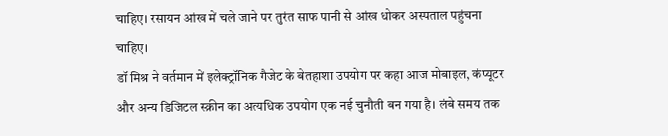चाहिए। रसायन आंख में चले जाने पर तुरंत साफ पानी से आंख धोकर अस्पताल पहुंचना चाहिए।
डॉ मिश्र ने वर्तमान में इलेक्ट्रॉनिक गैजेट के बेतहाशा उपयोग पर कहा आज मोबाइल, कंप्यूटर और अन्य डिजिटल स्क्रीन का अत्यधिक उपयोग एक नई चुनौती बन गया है। लंबे समय तक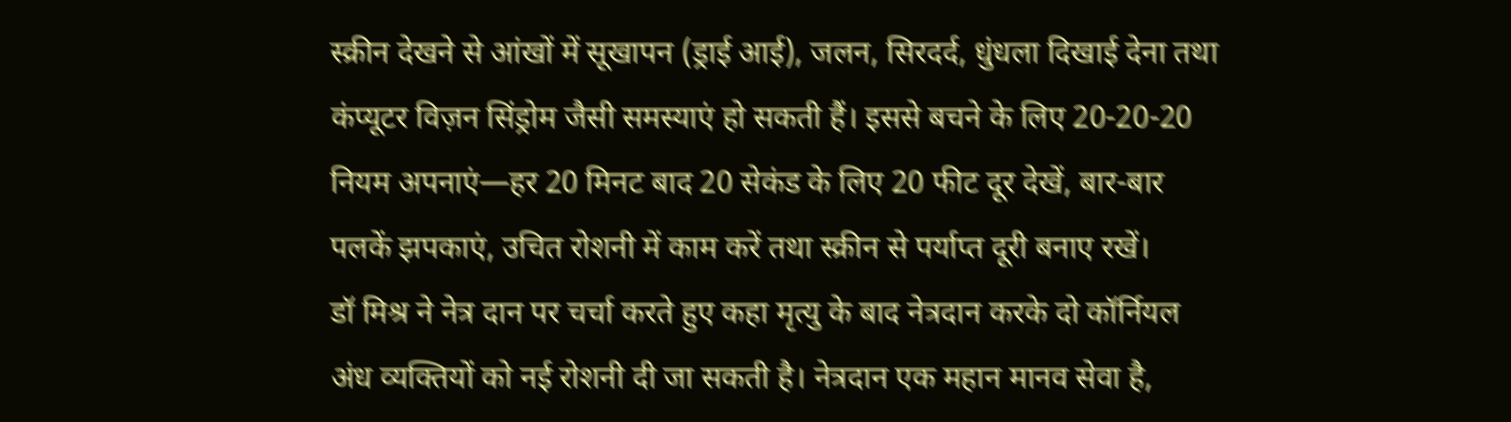स्क्रीन देखने से आंखों में सूखापन (ड्राई आई), जलन, सिरदर्द, धुंधला दिखाई देना तथा कंप्यूटर विज़न सिंड्रोम जैसी समस्याएं हो सकती हैं। इससे बचने के लिए 20-20-20 नियम अपनाएं—हर 20 मिनट बाद 20 सेकंड के लिए 20 फीट दूर देखें, बार-बार पलकें झपकाएं, उचित रोशनी में काम करें तथा स्क्रीन से पर्याप्त दूरी बनाए रखें।
डॉ मिश्र ने नेत्र दान पर चर्चा करते हुए कहा मृत्यु के बाद नेत्रदान करके दो कॉर्नियल अंध व्यक्तियों को नई रोशनी दी जा सकती है। नेत्रदान एक महान मानव सेवा है,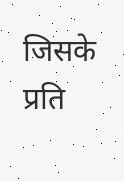जिसके प्रति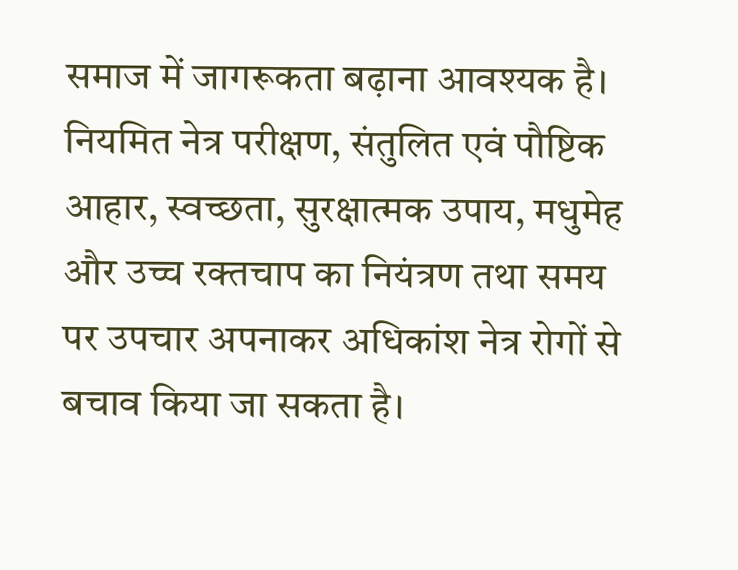समाज में जागरूकता बढ़ाना आवश्यक है।
नियमित नेत्र परीक्षण, संतुलित एवं पौष्टिक आहार, स्वच्छता, सुरक्षात्मक उपाय, मधुमेह और उच्च रक्तचाप का नियंत्रण तथा समय पर उपचार अपनाकर अधिकांश नेत्र रोगों से बचाव किया जा सकता है।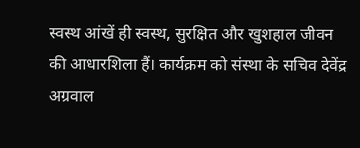स्वस्थ आंखें ही स्वस्थ, सुरक्षित और खुशहाल जीवन की आधारशिला हैं। कार्यक्रम को संस्था के सचिव देवेंद्र अग्रवाल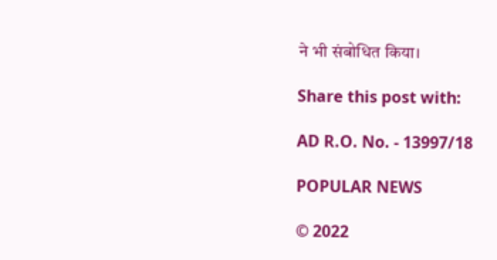ने भी संबोधित किया।

Share this post with:

AD R.O. No. - 13997/18

POPULAR NEWS

© 2022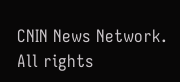CNIN News Network. All rights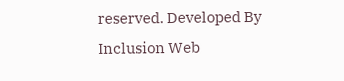reserved. Developed By Inclusion Web